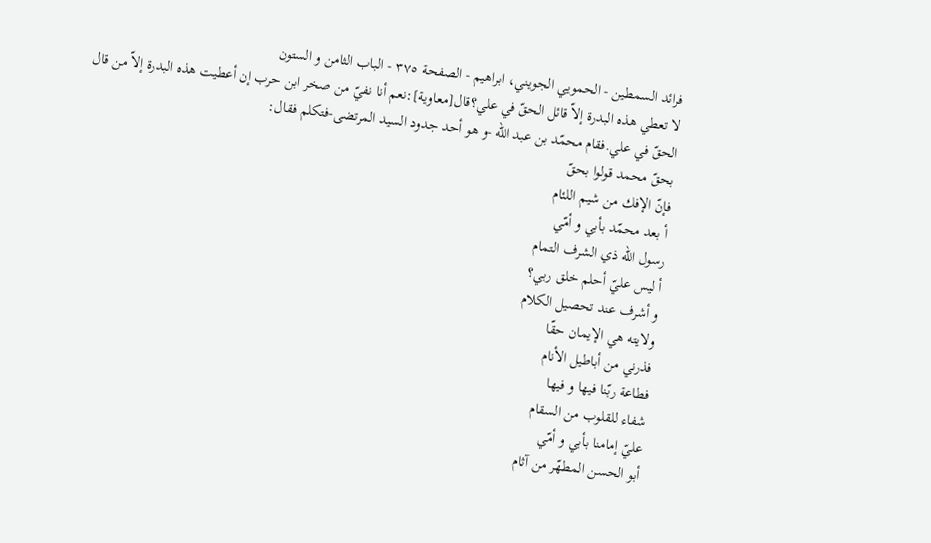فرائد السمطین - الحمویي الجویني، ابراهیم - الصفحة ٣٧٥ - الباب الثامن و الستون
لا تعطي هذه البدرة إلاّ قائل الحقّ في علي؟قال[معاوية]:نعم أنا نفيّ من صخر ابن حرب إن أعطيت هذه البدرة إلاّ من قال الحقّ في علي.فقام محمّد بن عبد اللّه -و هو أحد جدود السيد المرتضى-فتكلم فقال:
بحقّ محمد قولوا بحقّ
فإنّ الإفك من شيم اللئام
أ بعد محمّد بأبي و أمّي
رسول اللّه ذي الشرف التمام
أ ليس عليّ أحلم خلق ربي؟
و أشرف عند تحصيل الكلام
ولايته هي الإيمان حقّا
فذرني من أباطيل الأنام
فطاعة ربّنا فيها و فيها
شفاء للقلوب من السقام
عليّ إمامنا بأبي و أمّي
أبو الحسن المطهّر من آثام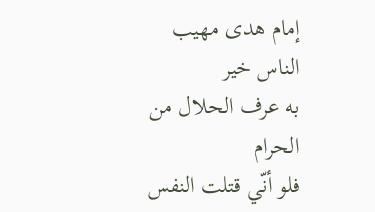إمام هدى مهيب الناس خير
به عرف الحلال من الحرام
فلو أنّي قتلت النفس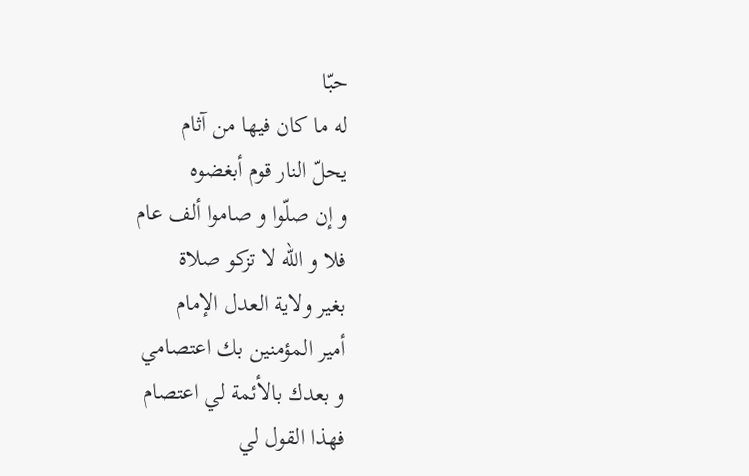حبّا
له ما كان فيها من آثام
يحلّ النار قوم أبغضوه
و إن صلّوا و صاموا ألف عام
فلا و اللّه لا تزكو صلاة
بغير ولاية العدل الإمام
أمير المؤمنين بك اعتصامي
و بعدك بالأئمة لي اعتصام
فهذا القول لي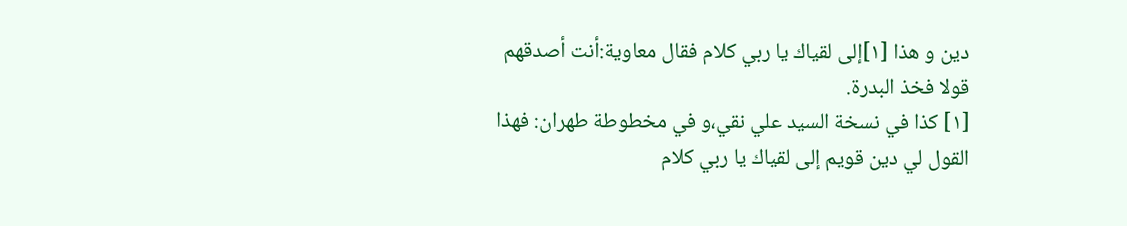دين و هذا [١]إلى لقياك يا ربي كلام فقال معاوية:أنت أصدقهم قولا فخذ البدرة.
[١] كذا في نسخة السيد علي نقي،و في مخطوطة طهران: فهذا القول لي دين قويم إلى لقياك يا ربي كلام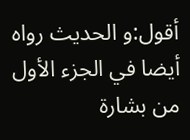أقول:و الحديث رواه أيضا في الجزء الأول من بشارة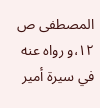المصطفى ص ١٢،و رواه عنه في سيرة أمير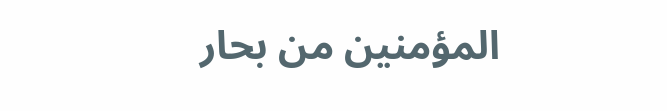المؤمنين من بحار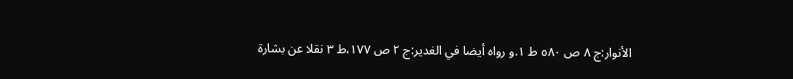الأنوار:ج ٨ ص ٥٨٠ ط ١.و رواه أيضا في الغدير:ج ٢ ص ١٧٧،ط ٣ نقلا عن بشارة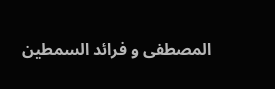المصطفى و فرائد السمطين